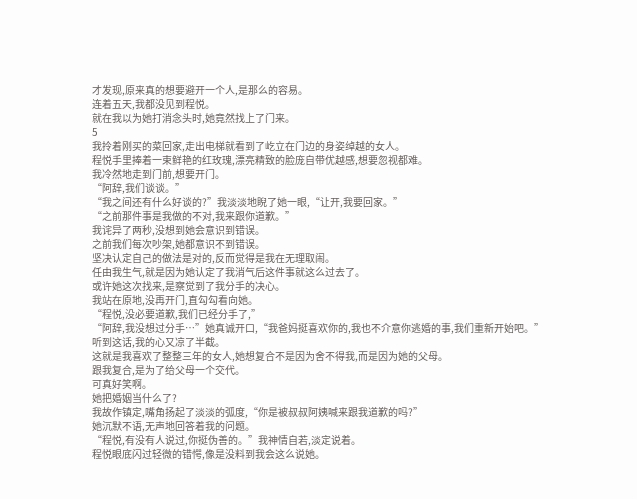才发现,原来真的想要避开一个人,是那么的容易。
连着五天,我都没见到程悦。
就在我以为她打消念头时,她竟然找上了门来。
5
我拎着刚买的菜回家,走出电梯就看到了屹立在门边的身姿绰越的女人。
程悦手里捧着一束鲜艳的红玫瑰,漂亮精致的脸庞自带优越感,想要忽视都难。
我冷然地走到门前,想要开门。
“阿辞,我们谈谈。”
“我之间还有什么好谈的?”我淡淡地睨了她一眼,“让开,我要回家。”
“之前那件事是我做的不对,我来跟你道歉。”
我诧异了两秒,没想到她会意识到错误。
之前我们每次吵架,她都意识不到错误。
坚决认定自己的做法是对的,反而觉得是我在无理取闹。
任由我生气,就是因为她认定了我消气后这件事就这么过去了。
或许她这次找来,是察觉到了我分手的决心。
我站在原地,没再开门,直勾勾看向她。
“程悦,没必要道歉,我们已经分手了,”
“阿辞,我没想过分手…”她真诚开口,“我爸妈挺喜欢你的,我也不介意你逃婚的事,我们重新开始吧。”
听到这话,我的心又凉了半截。
这就是我喜欢了整整三年的女人,她想复合不是因为舍不得我,而是因为她的父母。
跟我复合,是为了给父母一个交代。
可真好笑啊。
她把婚姻当什么了?
我故作镇定,嘴角扬起了淡淡的弧度,“你是被叔叔阿姨喊来跟我道歉的吗?”
她沉默不语,无声地回答着我的问题。
“程悦,有没有人说过,你挺伪善的。”我神情自若,淡定说着。
程悦眼底闪过轻微的错愕,像是没料到我会这么说她。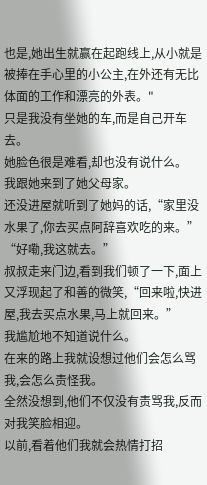也是,她出生就赢在起跑线上,从小就是被捧在手心里的小公主,在外还有无比体面的工作和漂亮的外表。"
只是我没有坐她的车,而是自己开车去。
她脸色很是难看,却也没有说什么。
我跟她来到了她父母家。
还没进屋就听到了她妈的话,“家里没水果了,你去买点阿辞喜欢吃的来。”
“好嘞,我这就去。”
叔叔走来门边,看到我们顿了一下,面上又浮现起了和善的微笑,“回来啦,快进屋,我去买点水果,马上就回来。”
我尴尬地不知道说什么。
在来的路上我就设想过他们会怎么骂我,会怎么责怪我。
全然没想到,他们不仅没有责骂我,反而对我笑脸相迎。
以前,看着他们我就会热情打招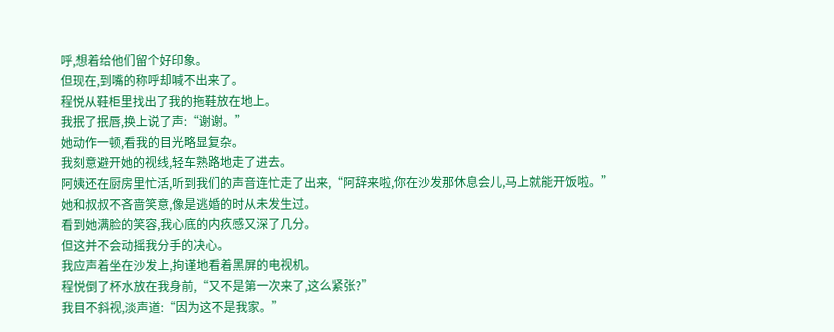呼,想着给他们留个好印象。
但现在,到嘴的称呼却喊不出来了。
程悦从鞋柜里找出了我的拖鞋放在地上。
我抿了抿唇,换上说了声:“谢谢。”
她动作一顿,看我的目光略显复杂。
我刻意避开她的视线,轻车熟路地走了进去。
阿姨还在厨房里忙活,听到我们的声音连忙走了出来,“阿辞来啦,你在沙发那休息会儿,马上就能开饭啦。”
她和叔叔不吝啬笑意,像是逃婚的时从未发生过。
看到她满脸的笑容,我心底的内疚感又深了几分。
但这并不会动摇我分手的决心。
我应声着坐在沙发上,拘谨地看着黑屏的电视机。
程悦倒了杯水放在我身前,“又不是第一次来了,这么紧张?”
我目不斜视,淡声道:“因为这不是我家。”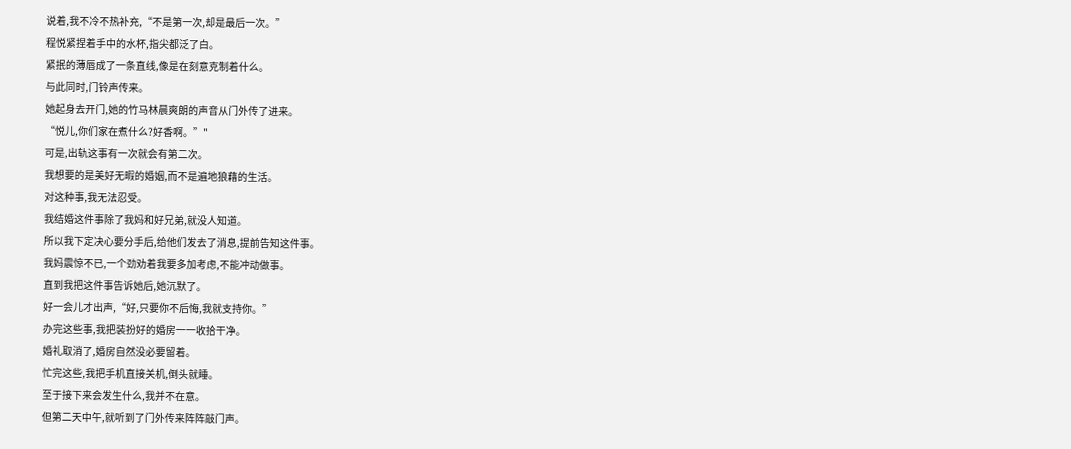说着,我不冷不热补充,“不是第一次,却是最后一次。”
程悦紧捏着手中的水杯,指尖都泛了白。
紧抿的薄唇成了一条直线,像是在刻意克制着什么。
与此同时,门铃声传来。
她起身去开门,她的竹马林晨爽朗的声音从门外传了进来。
“悦儿,你们家在煮什么?好香啊。”"
可是,出轨这事有一次就会有第二次。
我想要的是美好无暇的婚姻,而不是遍地狼藉的生活。
对这种事,我无法忍受。
我结婚这件事除了我妈和好兄弟,就没人知道。
所以我下定决心要分手后,给他们发去了消息,提前告知这件事。
我妈震惊不已,一个劲劝着我要多加考虑,不能冲动做事。
直到我把这件事告诉她后,她沉默了。
好一会儿才出声,“好,只要你不后悔,我就支持你。”
办完这些事,我把装扮好的婚房一一收拾干净。
婚礼取消了,婚房自然没必要留着。
忙完这些,我把手机直接关机,倒头就睡。
至于接下来会发生什么,我并不在意。
但第二天中午,就听到了门外传来阵阵敲门声。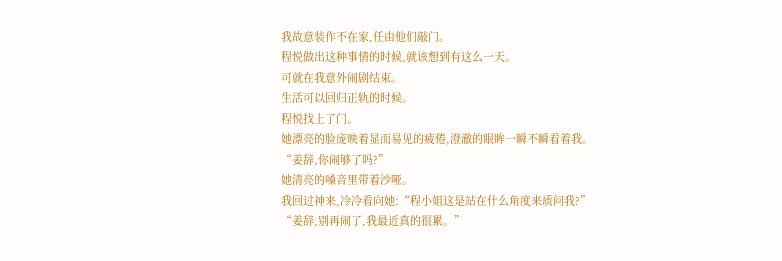我故意装作不在家,任由他们敲门。
程悦做出这种事情的时候,就该想到有这么一天。
可就在我意外闹剧结束。
生活可以回归正轨的时候。
程悦找上了门。
她漂亮的脸庞映着显而易见的疲倦,澄澈的眼眸一瞬不瞬看着我。
“姜辞,你闹够了吗?”
她清亮的嗓音里带着沙哑。
我回过神来,冷冷看向她:“程小姐这是站在什么角度来质问我?”
“姜辞,别再闹了,我最近真的很累。”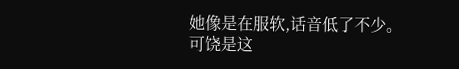她像是在服软,话音低了不少。
可饶是这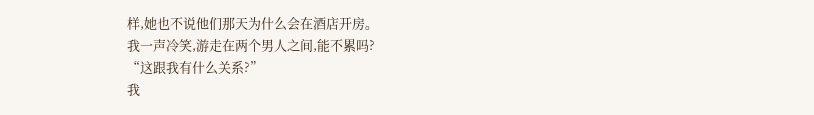样,她也不说他们那天为什么会在酒店开房。
我一声冷笑,游走在两个男人之间,能不累吗?
“这跟我有什么关系?”
我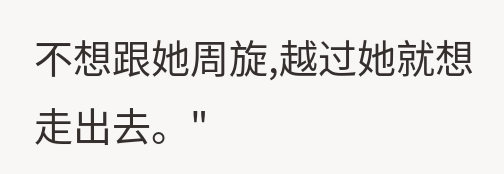不想跟她周旋,越过她就想走出去。"